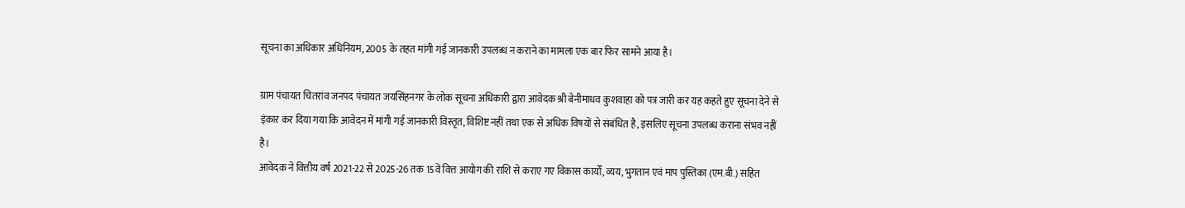सूचना का अधिकार अधिनियम, 2005 के तहत मांगी गई जानकारी उपलब्ध न कराने का मामला एक बार फिर सामने आया है।

ग्राम पंचायत चितरांव जनपद पंचायत जयसिंहनगर के लोक सूचना अधिकारी द्वारा आवेदक श्री बेनीमाधव कुशवाहा को पत्र जारी कर यह कहते हुए सूचना देने से इंकार कर दिया गया कि आवेदन में मांगी गई जानकारी विस्तृत, विशिष्ट नहीं तथा एक से अधिक विषयों से संबंधित है, इसलिए सूचना उपलब्ध कराना संभव नहीं है।
आवेदक ने वित्तीय वर्ष 2021-22 से 2025-26 तक 15वें वित्त आयोग की राशि से कराए गए विकास कार्यों, व्यय, भुगतान एवं माप पुस्तिका (एम.बी.) सहित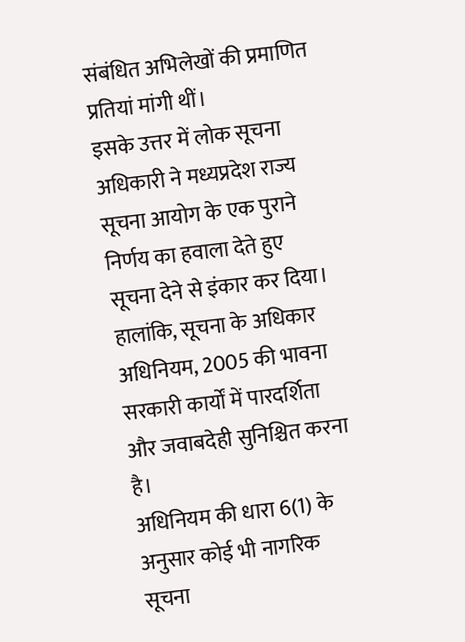संबंधित अभिलेखों की प्रमाणित प्रतियां मांगी थीं।
इसके उत्तर में लोक सूचना अधिकारी ने मध्यप्रदेश राज्य सूचना आयोग के एक पुराने निर्णय का हवाला देते हुए सूचना देने से इंकार कर दिया।
हालांकि, सूचना के अधिकार अधिनियम, 2005 की भावना सरकारी कार्यों में पारदर्शिता और जवाबदेही सुनिश्चित करना है।
अधिनियम की धारा 6(1) के अनुसार कोई भी नागरिक सूचना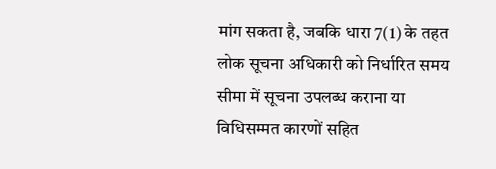मांग सकता है, जबकि धारा 7(1) के तहत लोक सूचना अधिकारी को निर्धारित समय सीमा में सूचना उपलब्ध कराना या विधिसम्मत कारणों सहित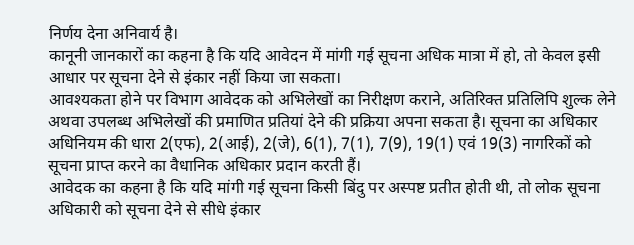निर्णय देना अनिवार्य है।
कानूनी जानकारों का कहना है कि यदि आवेदन में मांगी गई सूचना अधिक मात्रा में हो, तो केवल इसी आधार पर सूचना देने से इंकार नहीं किया जा सकता।
आवश्यकता होने पर विभाग आवेदक को अभिलेखों का निरीक्षण कराने, अतिरिक्त प्रतिलिपि शुल्क लेने अथवा उपलब्ध अभिलेखों की प्रमाणित प्रतियां देने की प्रक्रिया अपना सकता है। सूचना का अधिकार अधिनियम की धारा 2(एफ), 2(आई), 2(जे), 6(1), 7(1), 7(9), 19(1) एवं 19(3) नागरिकों को सूचना प्राप्त करने का वैधानिक अधिकार प्रदान करती हैं।
आवेदक का कहना है कि यदि मांगी गई सूचना किसी बिंदु पर अस्पष्ट प्रतीत होती थी, तो लोक सूचना अधिकारी को सूचना देने से सीधे इंकार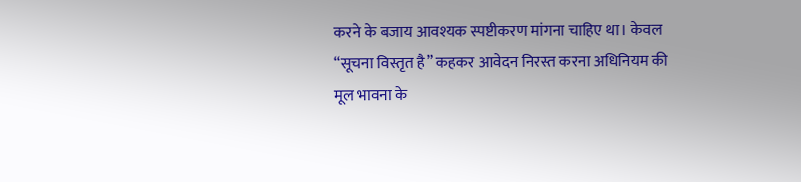करने के बजाय आवश्यक स्पष्टीकरण मांगना चाहिए था। केवल “सूचना विस्तृत है” कहकर आवेदन निरस्त करना अधिनियम की मूल भावना के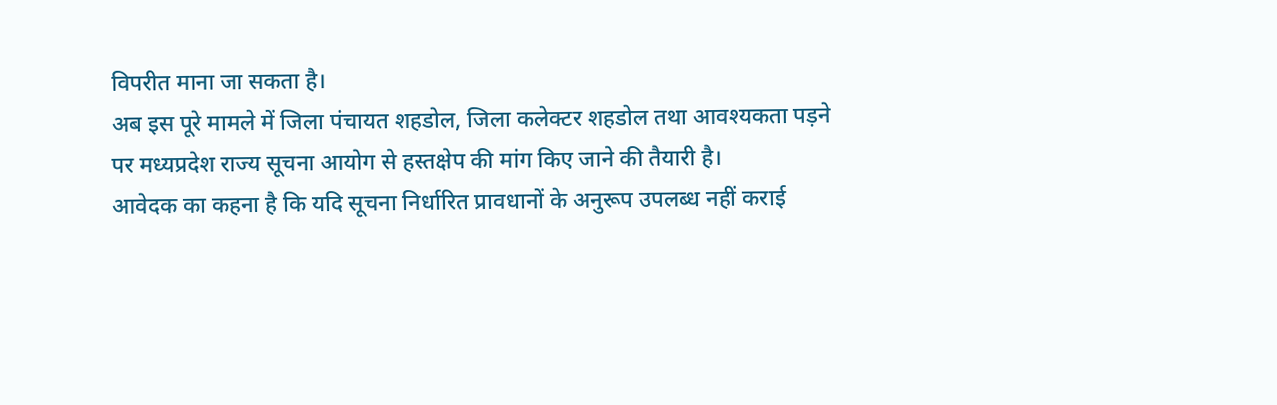विपरीत माना जा सकता है।
अब इस पूरे मामले में जिला पंचायत शहडोल, जिला कलेक्टर शहडोल तथा आवश्यकता पड़ने पर मध्यप्रदेश राज्य सूचना आयोग से हस्तक्षेप की मांग किए जाने की तैयारी है।
आवेदक का कहना है कि यदि सूचना निर्धारित प्रावधानों के अनुरूप उपलब्ध नहीं कराई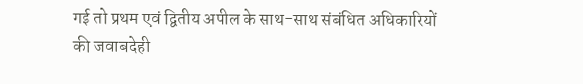गई तो प्रथम एवं द्वितीय अपील के साथ-साथ संबंधित अधिकारियों की जवाबदेही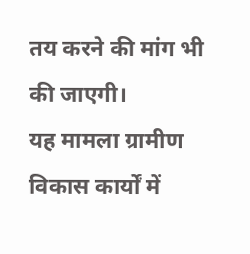तय करने की मांग भी की जाएगी।
यह मामला ग्रामीण विकास कार्यों में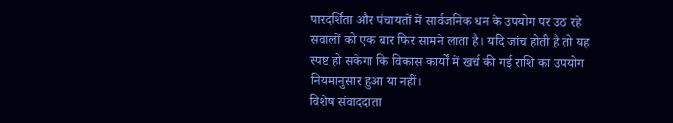पारदर्शिता और पंचायतों में सार्वजनिक धन के उपयोग पर उठ रहे सवालों को एक बार फिर सामने लाता है। यदि जांच होती है तो यह स्पष्ट हो सकेगा कि विकास कार्यों में खर्च की गई राशि का उपयोग नियमानुसार हुआ या नहीं।
विशेष संवाददाता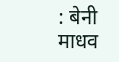: बेनी माधव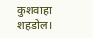कुशवाहा
शहडोल।